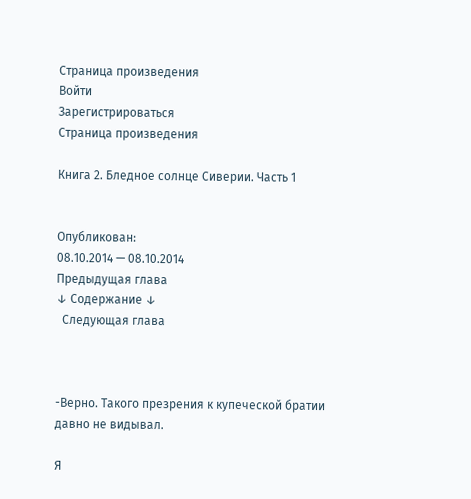Страница произведения
Войти
Зарегистрироваться
Страница произведения

Книга 2. Бледное солнце Сиверии. Часть 1


Опубликован:
08.10.2014 — 08.10.2014
Предыдущая глава
↓ Содержание ↓
  Следующая глава



-Верно. Такого презрения к купеческой братии давно не видывал.

Я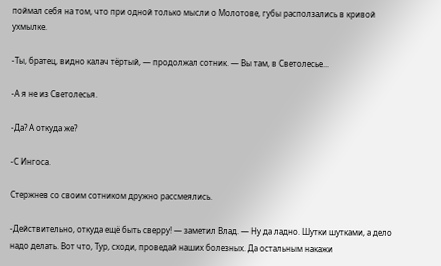поймал себя на том, что при одной только мысли о Молотове, губы расползались в кривой ухмылке.

-Ты, братец, видно калач тёртый, — продолжал сотник. — Вы там, в Светолесье...

-А я не из Светолесья.

-Да? А откуда же?

-С Ингоса.

Стержнев со своим сотником дружно рассмеялись.

-Действительно, откуда ещё быть сверру! — заметил Влад. — Ну да ладно. Шутки шутками, а дело надо делать. Вот что, Тур, сходи, проведай наших болезных. Да остальным накажи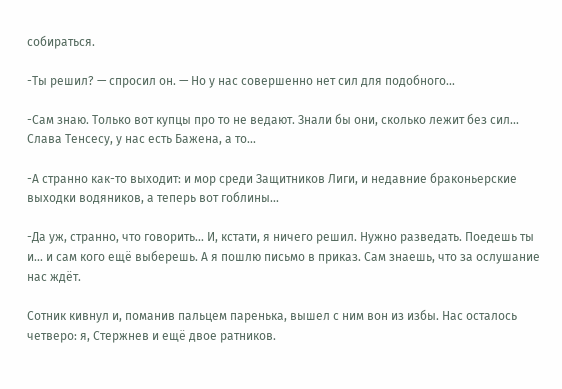собираться.

-Ты решил? — спросил он. — Но у нас совершенно нет сил для подобного...

-Сам знаю. Только вот купцы про то не ведают. Знали бы они, сколько лежит без сил... Слава Тенсесу, у нас есть Бажена, а то...

-А странно как-то выходит: и мор среди Защитников Лиги, и недавние браконьерские выходки водяников, а теперь вот гоблины...

-Да уж, странно, что говорить... И, кстати, я ничего решил. Нужно разведать. Поедешь ты и... и сам кого ещё выберешь. А я пошлю письмо в приказ. Сам знаешь, что за ослушание нас ждёт.

Сотник кивнул и, поманив пальцем паренька, вышел с ним вон из избы. Нас осталось четверо: я, Стержнев и ещё двое ратников.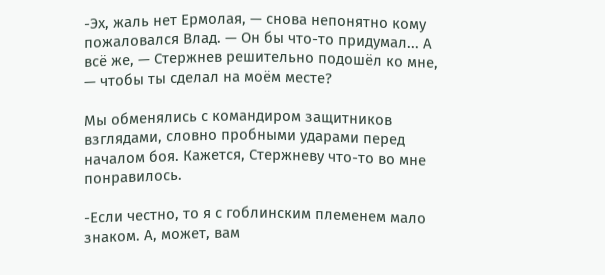-Эх, жаль нет Ермолая, — снова непонятно кому пожаловался Влад. — Он бы что-то придумал... А всё же, — Стержнев решительно подошёл ко мне, — чтобы ты сделал на моём месте?

Мы обменялись с командиром защитников взглядами, словно пробными ударами перед началом боя. Кажется, Стержневу что-то во мне понравилось.

-Если честно, то я с гоблинским племенем мало знаком. А, может, вам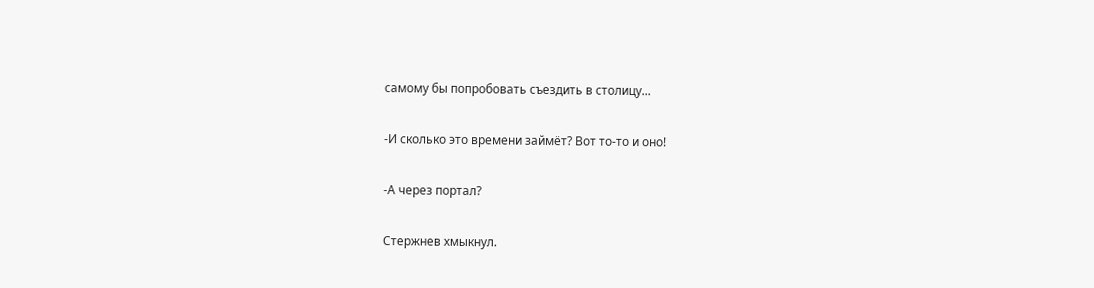самому бы попробовать съездить в столицу...

-И сколько это времени займёт? Вот то-то и оно!

-А через портал?

Стержнев хмыкнул.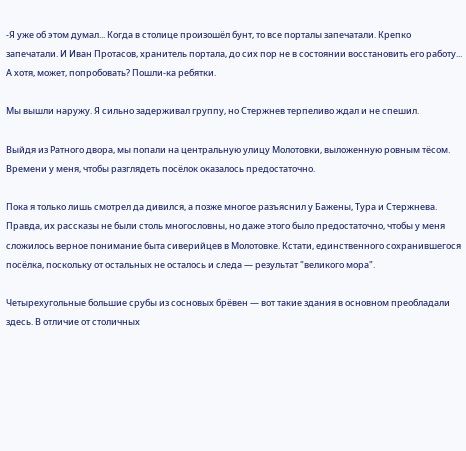-Я уже об этом думал... Когда в столице произошёл бунт, то все порталы запечатали. Крепко запечатали. И Иван Протасов, хранитель портала, до сих пор не в состоянии восстановить его работу... А хотя, может, попробовать? Пошли-ка ребятки.

Мы вышли наружу. Я сильно задерживал группу, но Стержнев терпеливо ждал и не спешил.

Выйдя из Ратного двора, мы попали на центральную улицу Молотовки, выложенную ровным тёсом. Времени у меня, чтобы разглядеть посёлок оказалось предостаточно.

Пока я только лишь смотрел да дивился, а позже многое разъяснил у Бажены, Тура и Стержнева. Правда, их рассказы не были столь многословны, но даже этого было предостаточно, чтобы у меня сложилось верное понимание быта сиверийцев в Молотовке. Кстати, единственного сохранившегося посёлка, поскольку от остальных не осталось и следа — результат "великого мора".

Четырехугольные большие срубы из сосновых брёвен — вот такие здания в основном преобладали здесь. В отличие от столичных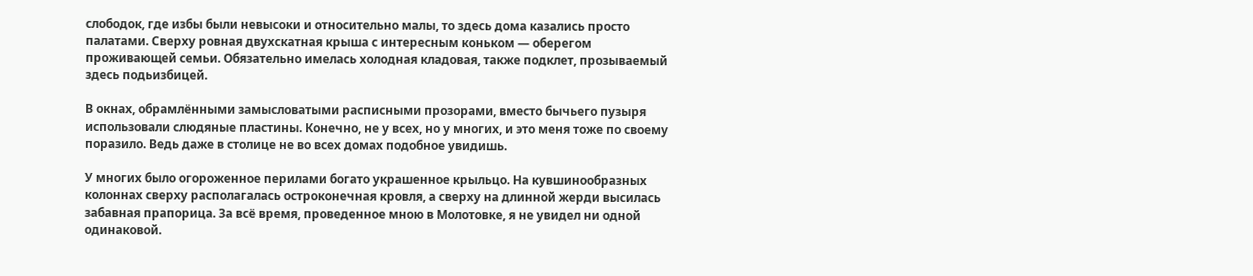слободок, где избы были невысоки и относительно малы, то здесь дома казались просто палатами. Сверху ровная двухскатная крыша с интересным коньком — оберегом проживающей семьи. Обязательно имелась холодная кладовая, также подклет, прозываемый здесь подьизбицей.

В окнах, обрамлёнными замысловатыми расписными прозорами, вместо бычьего пузыря использовали слюдяные пластины. Конечно, не у всех, но у многих, и это меня тоже по своему поразило. Ведь даже в столице не во всех домах подобное увидишь.

У многих было огороженное перилами богато украшенное крыльцо. На кувшинообразных колоннах сверху располагалась остроконечная кровля, а сверху на длинной жерди высилась забавная прапорица. За всё время, проведенное мною в Молотовке, я не увидел ни одной одинаковой.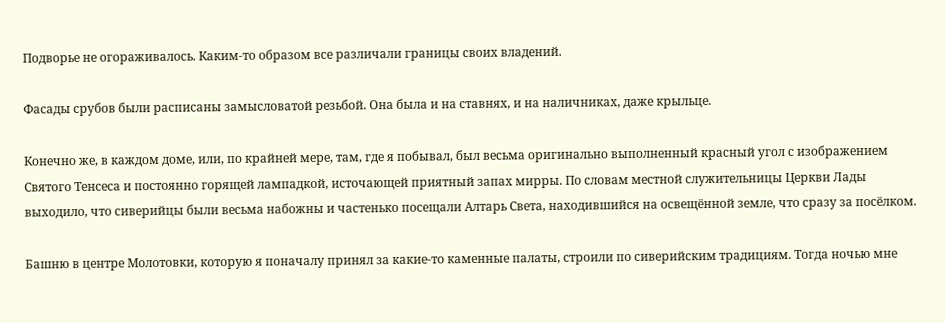Подворье не огораживалось. Каким-то образом все различали границы своих владений.

Фасады срубов были расписаны замысловатой резьбой. Она была и на ставнях, и на наличниках, даже крыльце.

Конечно же, в каждом доме, или, по крайней мере, там, где я побывал, был весьма оригинально выполненный красный угол с изображением Святого Тенсеса и постоянно горящей лампадкой, источающей приятный запах мирры. По словам местной служительницы Церкви Лады выходило, что сиверийцы были весьма набожны и частенько посещали Алтарь Света, находившийся на освещённой земле, что сразу за посёлком.

Башню в центре Молотовки, которую я поначалу принял за какие-то каменные палаты, строили по сиверийским традициям. Тогда ночью мне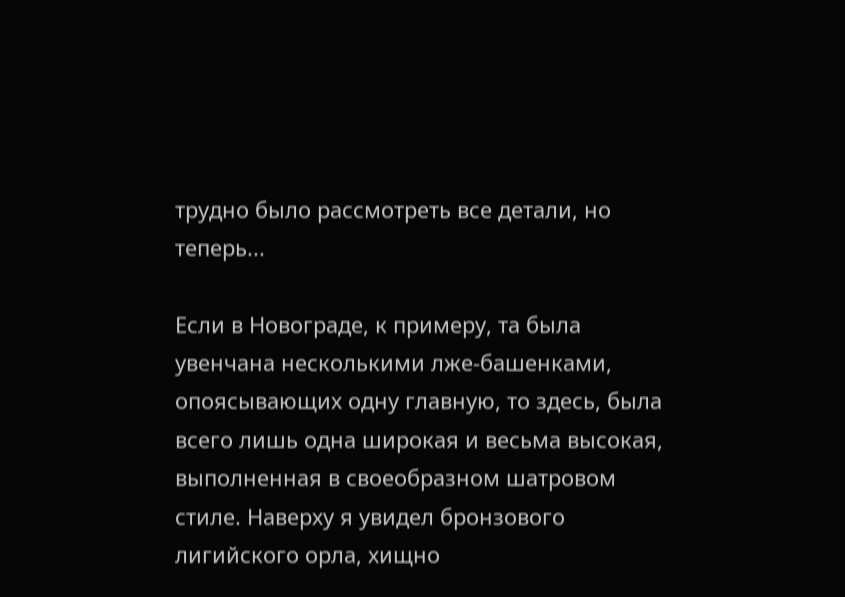трудно было рассмотреть все детали, но теперь...

Если в Новограде, к примеру, та была увенчана несколькими лже-башенками, опоясывающих одну главную, то здесь, была всего лишь одна широкая и весьма высокая, выполненная в своеобразном шатровом стиле. Наверху я увидел бронзового лигийского орла, хищно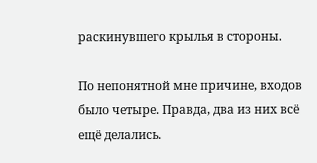раскинувшего крылья в стороны.

По непонятной мне причине, входов было четыре. Правда, два из них всё ещё делались.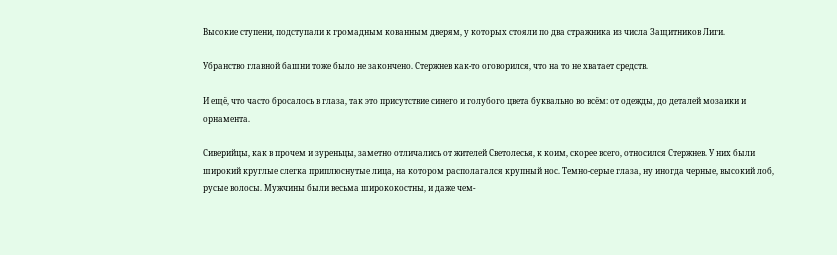Высокие ступени, подступали к громадным кованным дверям, у которых стояли по два стражника из числа Защитников Лиги.

Убранство главной башни тоже было не закончено. Стержнев как-то оговорился, что на то не хватает средств.

И ещё, что часто бросалось в глаза, так это присутствие синего и голубого цвета буквально во всём: от одежды, до деталей мозаики и орнамента.

Сиверийцы, как в прочем и зуреньцы, заметно отличались от жителей Светолесья, к коим, скорее всего, относился Стержнев. У них были широкий круглые слегка приплюснутые лица, на котором располагался крупный нос. Темно-серые глаза, ну иногда черные, высокий лоб, русые волосы. Мужчины были весьма ширококостны, и даже чем-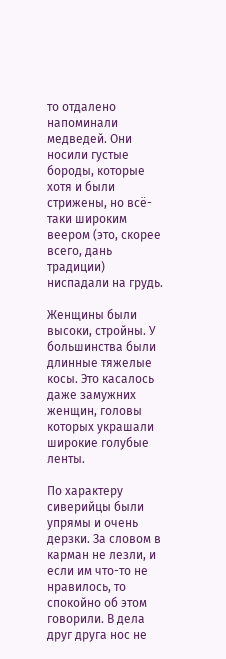то отдалено напоминали медведей. Они носили густые бороды, которые хотя и были стрижены, но всё-таки широким веером (это, скорее всего, дань традиции) ниспадали на грудь.

Женщины были высоки, стройны. У большинства были длинные тяжелые косы. Это касалось даже замужних женщин, головы которых украшали широкие голубые ленты.

По характеру сиверийцы были упрямы и очень дерзки. За словом в карман не лезли, и если им что-то не нравилось, то спокойно об этом говорили. В дела друг друга нос не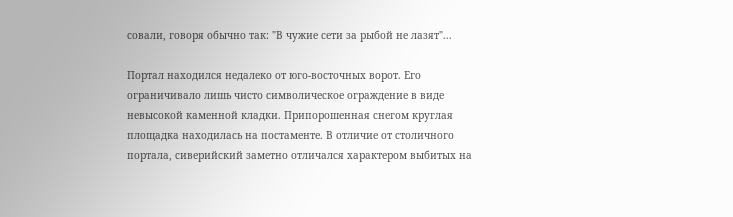совали, говоря обычно так: "В чужие сети за рыбой не лазят"...

Портал находился недалеко от юго-восточных ворот. Его ограничивало лишь чисто символическое ограждение в виде невысокой каменной кладки. Припорошенная снегом круглая площадка находилась на постаменте. В отличие от столичного портала, сиверийский заметно отличался характером выбитых на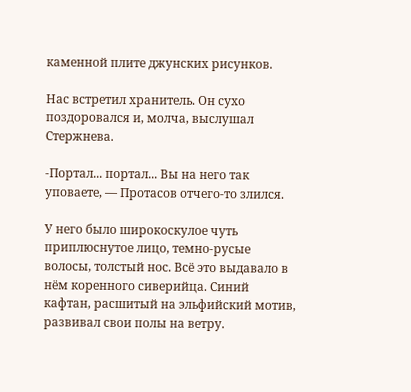каменной плите джунских рисунков.

Нас встретил хранитель. Он сухо поздоровался и, молча, выслушал Стержнева.

-Портал... портал... Вы на него так уповаете, — Протасов отчего-то злился.

У него было широкоскулое чуть приплюснутое лицо, темно-русые волосы, толстый нос. Всё это выдавало в нём коренного сиверийца. Синий кафтан, расшитый на эльфийский мотив, развивал свои полы на ветру.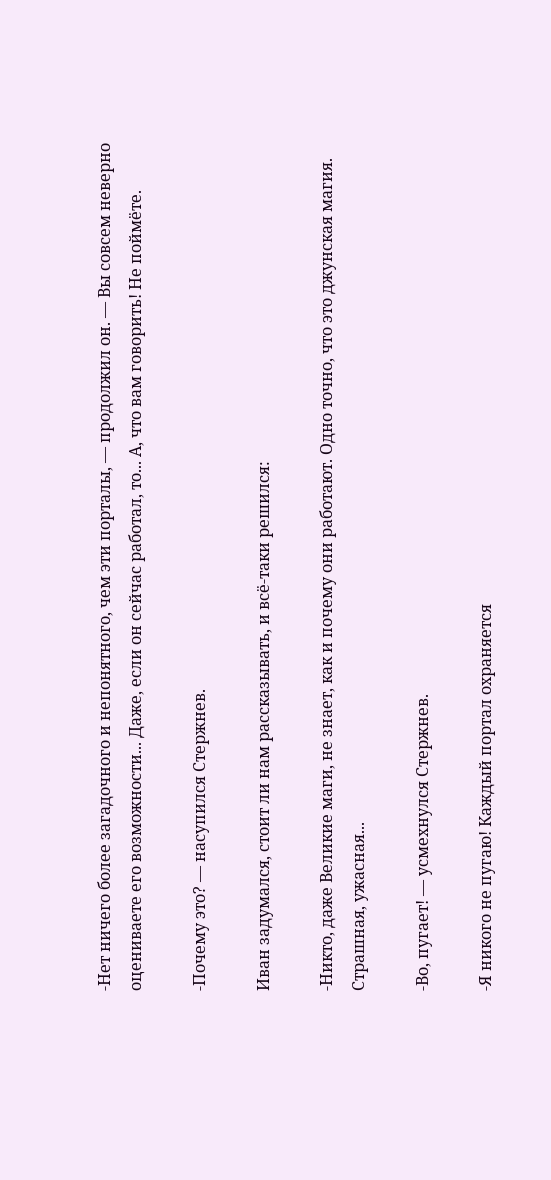-Нет ничего более загадочного и непонятного, чем эти порталы, — продолжил он. — Вы совсем неверно оцениваете его возможности... Даже, если он сейчас работал, то... А, что вам говорить! Не поймёте.

-Почему это? — насупился Стержнев.

Иван задумался, стоит ли нам рассказывать, и всё-таки решился:

-Никто, даже Великие маги, не знает, как и почему они работают. Одно точно, что это джунская магия. Страшная, ужасная...

-Во, пугает! — усмехнулся Стержнев.

-Я никого не пугаю! Каждый портал охраняется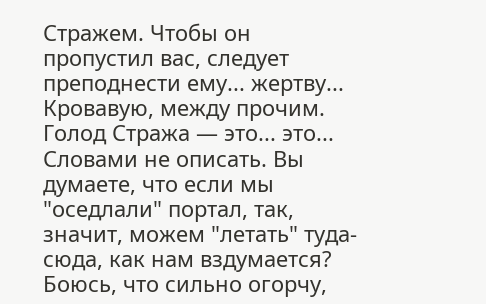Стражем. Чтобы он пропустил вас, следует преподнести ему... жертву... Кровавую, между прочим. Голод Стража — это... это... Словами не описать. Вы думаете, что если мы "оседлали" портал, так, значит, можем "летать" туда-сюда, как нам вздумается? Боюсь, что сильно огорчу,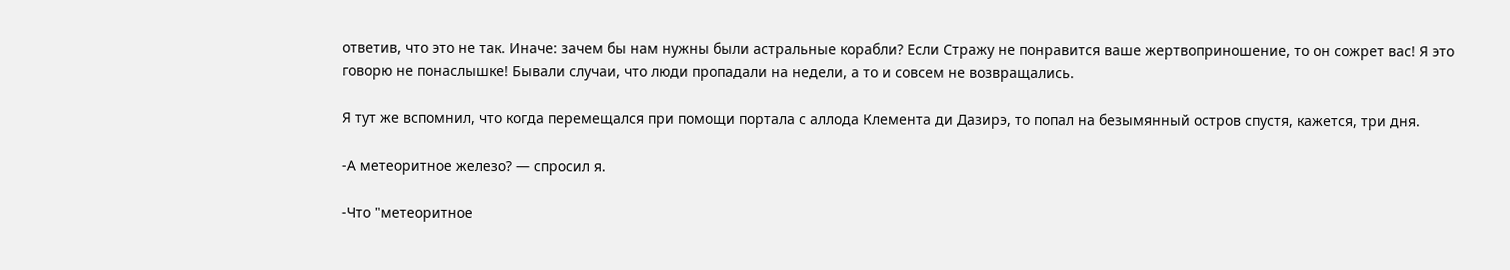ответив, что это не так. Иначе: зачем бы нам нужны были астральные корабли? Если Стражу не понравится ваше жертвоприношение, то он сожрет вас! Я это говорю не понаслышке! Бывали случаи, что люди пропадали на недели, а то и совсем не возвращались.

Я тут же вспомнил, что когда перемещался при помощи портала с аллода Клемента ди Дазирэ, то попал на безымянный остров спустя, кажется, три дня.

-А метеоритное железо? — спросил я.

-Что "метеоритное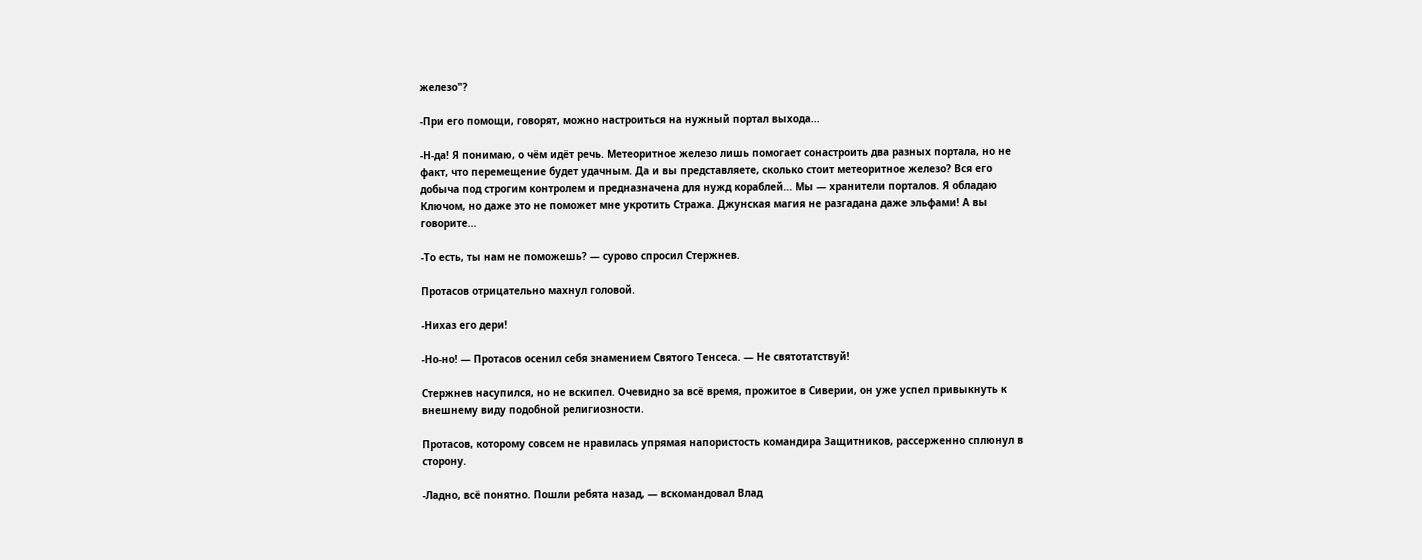железо"?

-При его помощи, говорят, можно настроиться на нужный портал выхода...

-Н-да! Я понимаю, о чём идёт речь. Метеоритное железо лишь помогает сонастроить два разных портала, но не факт, что перемещение будет удачным. Да и вы представляете, сколько стоит метеоритное железо? Вся его добыча под строгим контролем и предназначена для нужд кораблей... Мы — хранители порталов. Я обладаю Ключом, но даже это не поможет мне укротить Стража. Джунская магия не разгадана даже эльфами! А вы говорите...

-То есть, ты нам не поможешь? — сурово спросил Стержнев.

Протасов отрицательно махнул головой.

-Нихаз его дери!

-Но-но! — Протасов осенил себя знамением Святого Тенсеса. — Не святотатствуй!

Стержнев насупился, но не вскипел. Очевидно за всё время, прожитое в Сиверии, он уже успел привыкнуть к внешнему виду подобной религиозности.

Протасов, которому совсем не нравилась упрямая напористость командира Защитников, рассерженно сплюнул в сторону.

-Ладно, всё понятно. Пошли ребята назад, — вскомандовал Влад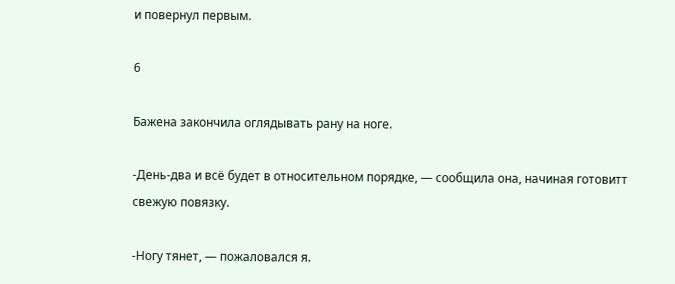и повернул первым.

6

Бажена закончила оглядывать рану на ноге.

-День-два и всё будет в относительном порядке, — сообщила она, начиная готовитт свежую повязку.

-Ногу тянет, — пожаловался я.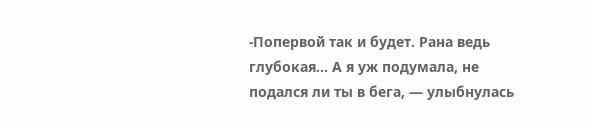-Попервой так и будет. Рана ведь глубокая... А я уж подумала, не подался ли ты в бега, — улыбнулась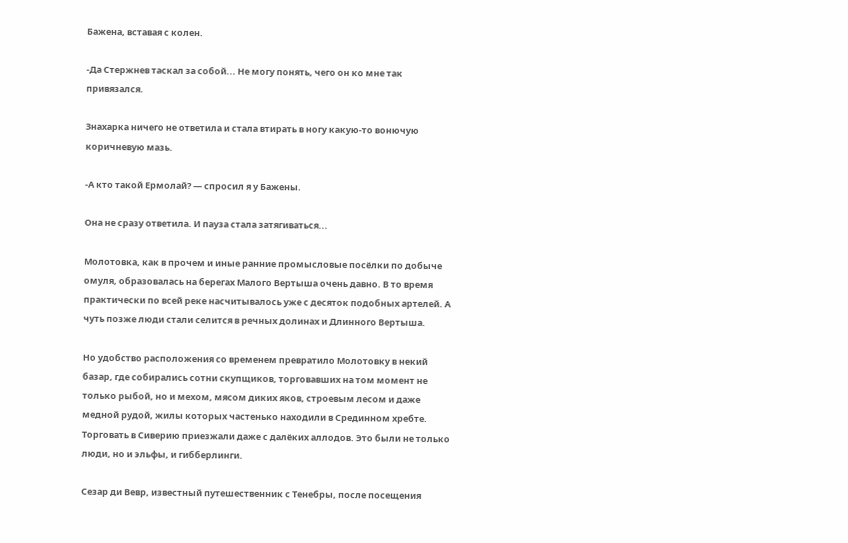Бажена, вставая с колен.

-Да Стержнев таскал за собой... Не могу понять, чего он ко мне так привязался.

Знахарка ничего не ответила и стала втирать в ногу какую-то вонючую коричневую мазь.

-А кто такой Ермолай? — спросил я у Бажены.

Она не сразу ответила. И пауза стала затягиваться...

Молотовка, как в прочем и иные ранние промысловые посёлки по добыче омуля, образовалась на берегах Малого Вертыша очень давно. В то время практически по всей реке насчитывалось уже с десяток подобных артелей. А чуть позже люди стали селится в речных долинах и Длинного Вертыша.

Но удобство расположения со временем превратило Молотовку в некий базар, где собирались сотни скупщиков, торговавших на том момент не только рыбой, но и мехом, мясом диких яков, строевым лесом и даже медной рудой, жилы которых частенько находили в Срединном хребте. Торговать в Сиверию приезжали даже с далёких аллодов. Это были не только люди, но и эльфы, и гибберлинги.

Сезар ди Вевр, известный путешественник с Тенебры, после посещения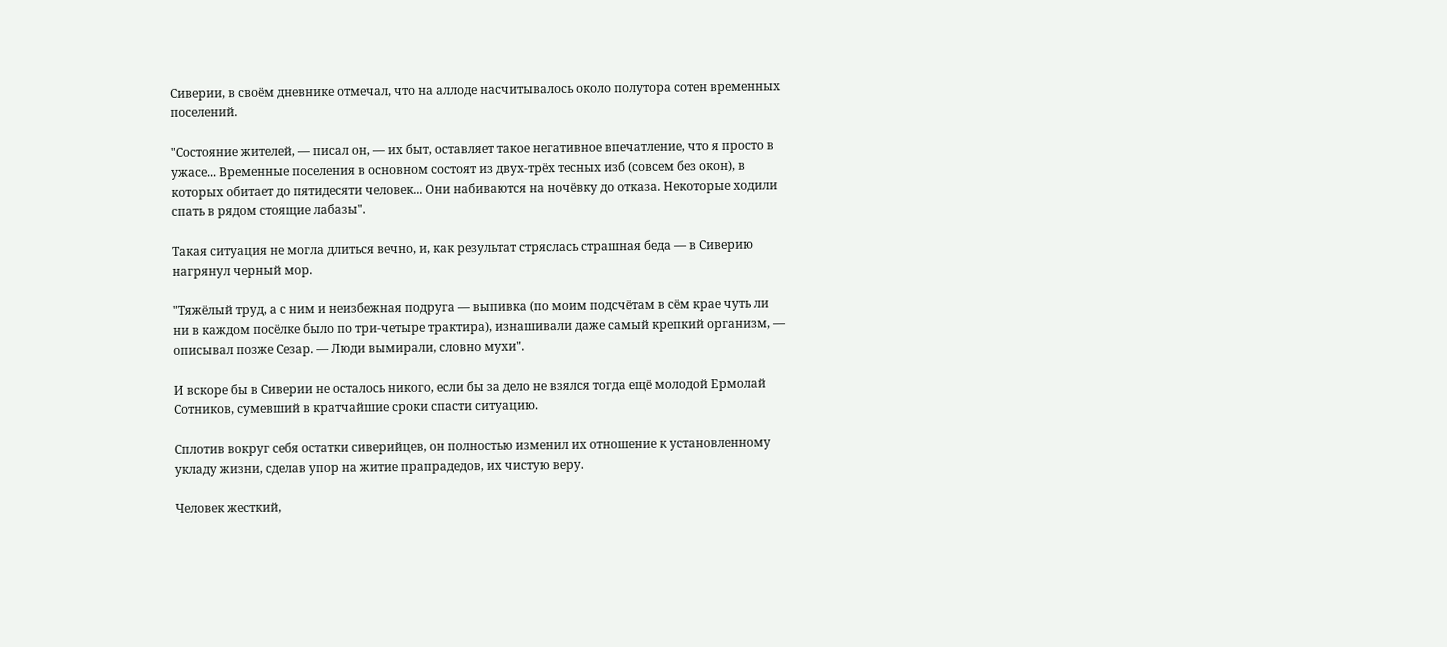Сиверии, в своём дневнике отмечал, что на аллоде насчитывалось около полутора сотен временных поселений.

"Состояние жителей, — писал он, — их быт, оставляет такое негативное впечатление, что я просто в ужасе... Временные поселения в основном состоят из двух-трёх тесных изб (совсем без окон), в которых обитает до пятидесяти человек... Они набиваются на ночёвку до отказа. Некоторые ходили спать в рядом стоящие лабазы".

Такая ситуация не могла длиться вечно, и, как результат стряслась страшная беда — в Сиверию нагрянул черный мор.

"Тяжёлый труд, а с ним и неизбежная подруга — выпивка (по моим подсчётам в сём крае чуть ли ни в каждом посёлке было по три-четыре трактира), изнашивали даже самый крепкий организм, — описывал позже Сезар. — Люди вымирали, словно мухи".

И вскоре бы в Сиверии не осталось никого, если бы за дело не взялся тогда ещё молодой Ермолай Сотников, сумевший в кратчайшие сроки спасти ситуацию.

Сплотив вокруг себя остатки сиверийцев, он полностью изменил их отношение к установленному укладу жизни, сделав упор на житие прапрадедов, их чистую веру.

Человек жесткий,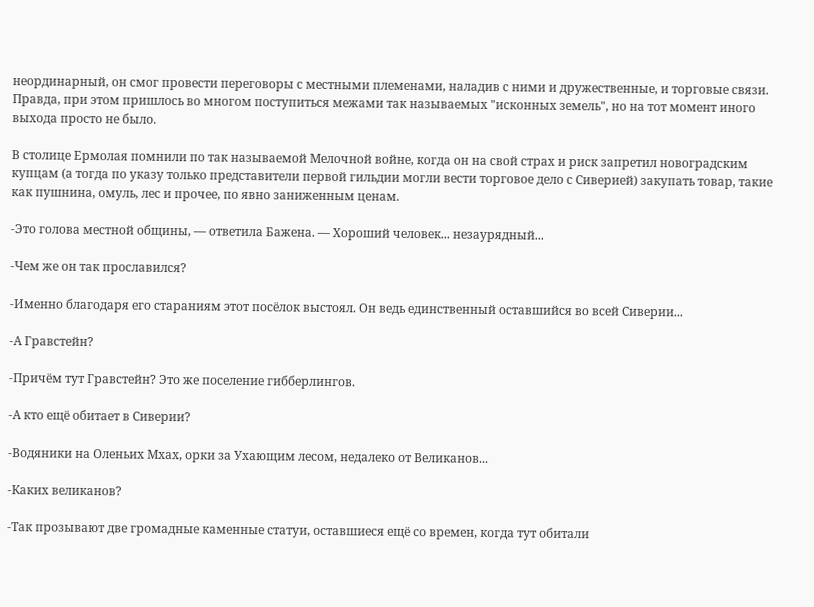неординарный, он смог провести переговоры с местными племенами, наладив с ними и дружественные, и торговые связи. Правда, при этом пришлось во многом поступиться межами так называемых "исконных земель", но на тот момент иного выхода просто не было.

В столице Ермолая помнили по так называемой Мелочной войне, когда он на свой страх и риск запретил новоградским купцам (а тогда по указу только представители первой гильдии могли вести торговое дело с Сиверией) закупать товар, такие как пушнина, омуль, лес и прочее, по явно заниженным ценам.

-Это голова местной общины, — ответила Бажена. — Хороший человек... незаурядный...

-Чем же он так прославился?

-Именно благодаря его стараниям этот посёлок выстоял. Он ведь единственный оставшийся во всей Сиверии...

-А Гравстейн?

-Причём тут Гравстейн? Это же поселение гибберлингов.

-А кто ещё обитает в Сиверии?

-Водяники на Оленьих Мхах, орки за Ухающим лесом, недалеко от Великанов...

-Каких великанов?

-Так прозывают две громадные каменные статуи, оставшиеся ещё со времен, когда тут обитали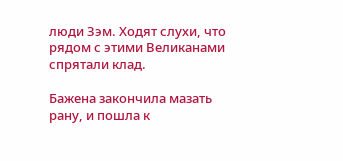люди Зэм. Ходят слухи, что рядом с этими Великанами спрятали клад.

Бажена закончила мазать рану, и пошла к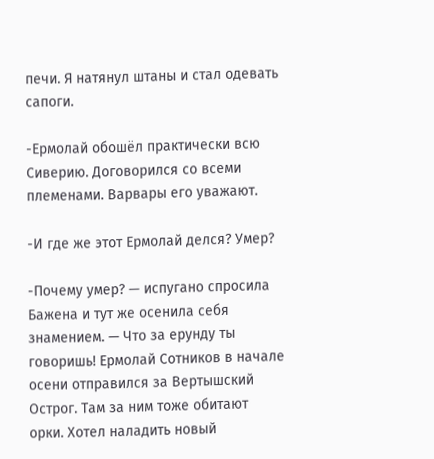печи. Я натянул штаны и стал одевать сапоги.

-Ермолай обошёл практически всю Сиверию. Договорился со всеми племенами. Варвары его уважают.

-И где же этот Ермолай делся? Умер?

-Почему умер? — испугано спросила Бажена и тут же осенила себя знамением. — Что за ерунду ты говоришь! Ермолай Сотников в начале осени отправился за Вертышский Острог. Там за ним тоже обитают орки. Хотел наладить новый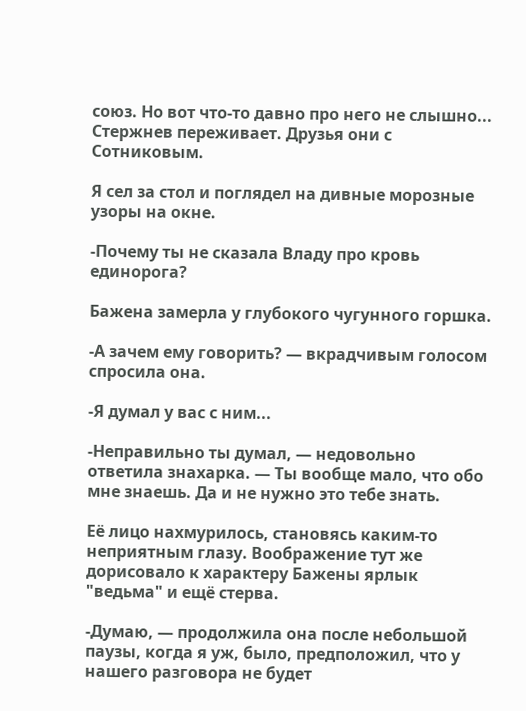союз. Но вот что-то давно про него не слышно... Стержнев переживает. Друзья они с Сотниковым.

Я сел за стол и поглядел на дивные морозные узоры на окне.

-Почему ты не сказала Владу про кровь единорога?

Бажена замерла у глубокого чугунного горшка.

-А зачем ему говорить? — вкрадчивым голосом спросила она.

-Я думал у вас с ним...

-Неправильно ты думал, — недовольно ответила знахарка. — Ты вообще мало, что обо мне знаешь. Да и не нужно это тебе знать.

Её лицо нахмурилось, становясь каким-то неприятным глазу. Воображение тут же дорисовало к характеру Бажены ярлык "ведьма" и ещё стерва.

-Думаю, — продолжила она после небольшой паузы, когда я уж, было, предположил, что у нашего разговора не будет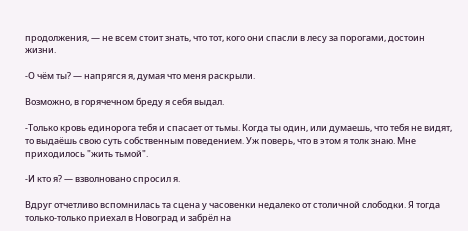продолжения, — не всем стоит знать, что тот, кого они спасли в лесу за порогами, достоин жизни.

-О чём ты? — напрягся я, думая что меня раскрыли.

Возможно, в горячечном бреду я себя выдал.

-Только кровь единорога тебя и спасает от тьмы. Когда ты один, или думаешь, что тебя не видят, то выдаёшь свою суть собственным поведением. Уж поверь, что в этом я толк знаю. Мне приходилось "жить тьмой".

-И кто я? — взволновано спросил я.

Вдруг отчетливо вспомнилась та сцена у часовенки недалеко от столичной слободки. Я тогда только-только приехал в Новоград и забрёл на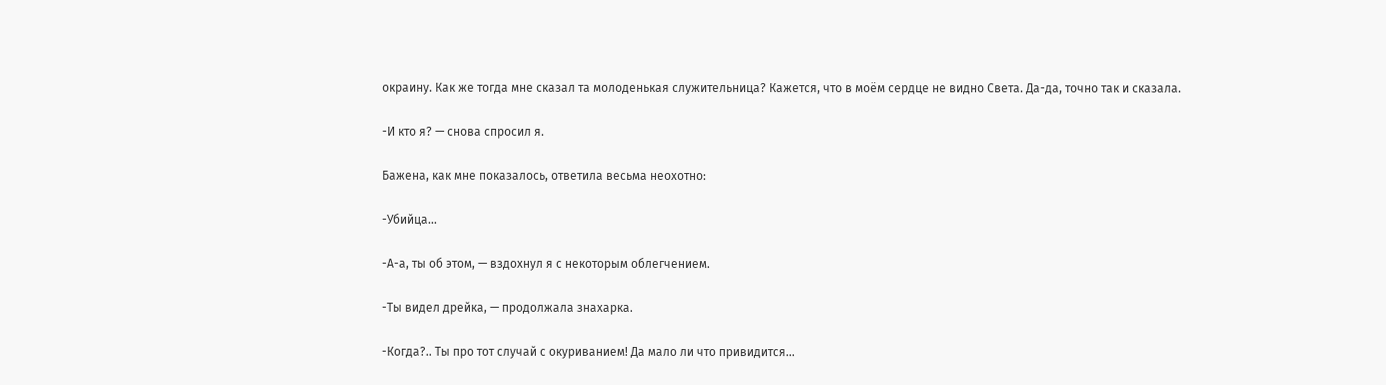окраину. Как же тогда мне сказал та молоденькая служительница? Кажется, что в моём сердце не видно Света. Да-да, точно так и сказала.

-И кто я? — снова спросил я.

Бажена, как мне показалось, ответила весьма неохотно:

-Убийца...

-А-а, ты об этом, — вздохнул я с некоторым облегчением.

-Ты видел дрейка, — продолжала знахарка.

-Когда?.. Ты про тот случай с окуриванием! Да мало ли что привидится...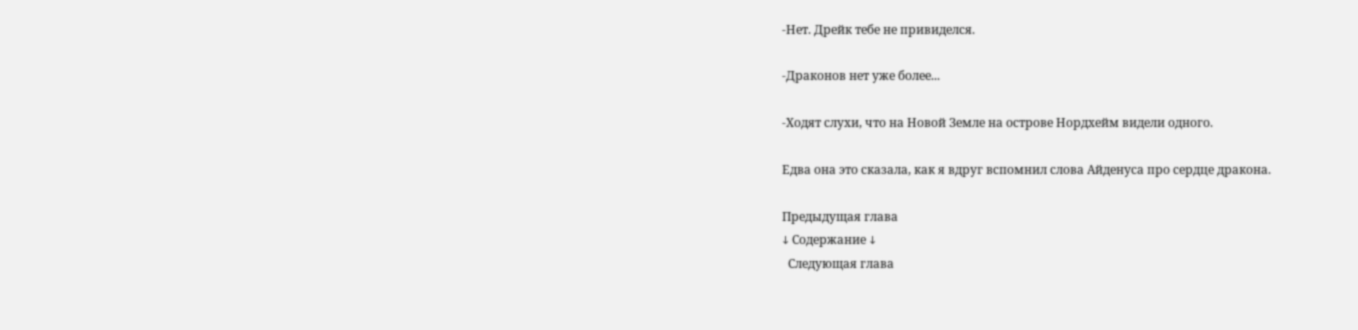-Нет. Дрейк тебе не привиделся.

-Драконов нет уже более...

-Ходят слухи, что на Новой Земле на острове Нордхейм видели одного.

Едва она это сказала, как я вдруг вспомнил слова Айденуса про сердце дракона.

Предыдущая глава
↓ Содержание ↓
  Следующая глава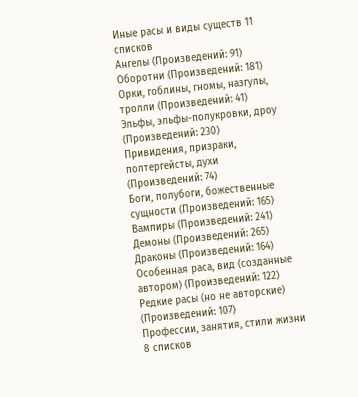Иные расы и виды существ 11 списков
Ангелы (Произведений: 91)
Оборотни (Произведений: 181)
Орки, гоблины, гномы, назгулы, тролли (Произведений: 41)
Эльфы, эльфы-полукровки, дроу (Произведений: 230)
Привидения, призраки, полтергейсты, духи (Произведений: 74)
Боги, полубоги, божественные сущности (Произведений: 165)
Вампиры (Произведений: 241)
Демоны (Произведений: 265)
Драконы (Произведений: 164)
Особенная раса, вид (созданные автором) (Произведений: 122)
Редкие расы (но не авторские) (Произведений: 107)
Профессии, занятия, стили жизни 8 списков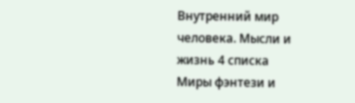Внутренний мир человека. Мысли и жизнь 4 списка
Миры фэнтези и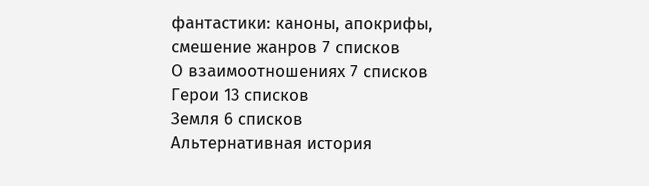фантастики: каноны, апокрифы, смешение жанров 7 списков
О взаимоотношениях 7 списков
Герои 13 списков
Земля 6 списков
Альтернативная история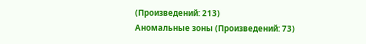(Произведений: 213)
Аномальные зоны (Произведений: 73)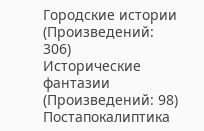Городские истории (Произведений: 306)
Исторические фантазии (Произведений: 98)
Постапокалиптика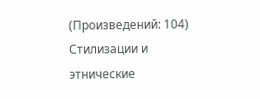(Произведений: 104)
Стилизации и этнические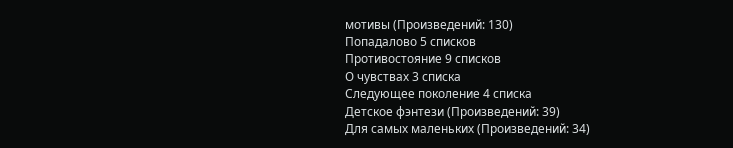мотивы (Произведений: 130)
Попадалово 5 списков
Противостояние 9 списков
О чувствах 3 списка
Следующее поколение 4 списка
Детское фэнтези (Произведений: 39)
Для самых маленьких (Произведений: 34)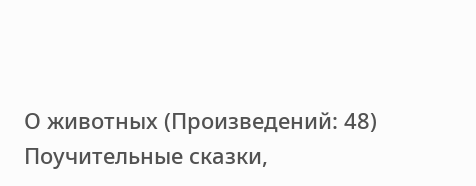О животных (Произведений: 48)
Поучительные сказки,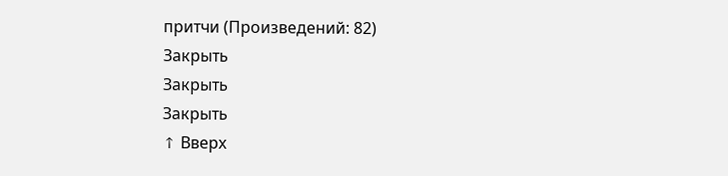притчи (Произведений: 82)
Закрыть
Закрыть
Закрыть
↑ Вверх